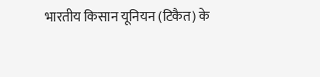भारतीय किसान यूनियन (टिकैत) के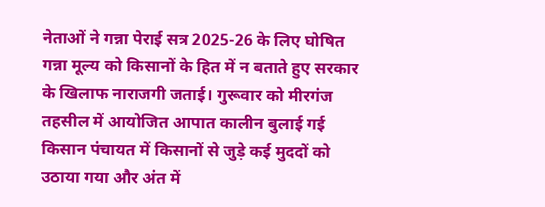नेताओं ने गन्ना पेराई सत्र 2025-26 के लिए घोषित गन्ना मूल्य को किसानों के हित में न बताते हुए सरकार के खिलाफ नाराजगी जताई। गुरूवार को मीरगंज तहसील में आयोजित आपात कालीन बुलाई गई किसान पंचायत में किसानों से जुड़े कई मुददों को उठाया गया और अंत में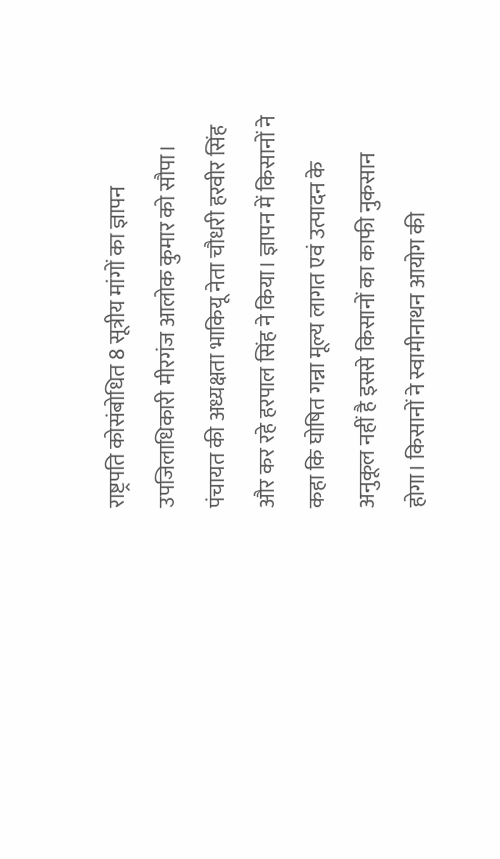राष्ट्रपति कोसंबोधित 8 सूत्रीय मांगों का ज्ञापन उपजिलाधिकारी मीरगंज आलोक कुमार को सौपा।
पंचायत की अध्यक्षता भाकियू नेता चौधरी हरवीर सिंह और कर रहे हरपाल सिंह ने किया। ज्ञापन में किसानों ने कहा कि घोषित गन्ना मूल्य लागत एवं उत्पादन के अनुकूल नहीं है इससे किसानों का काफी नुकसान होगा। किसानों ने स्वामीनाथन आयोग की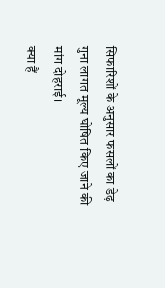सिफारिशों के अनुसार फसलों का डेढ़ गुना लागत मूल्य घोषित किए जाने की मांग दोहराई।
क्या हैं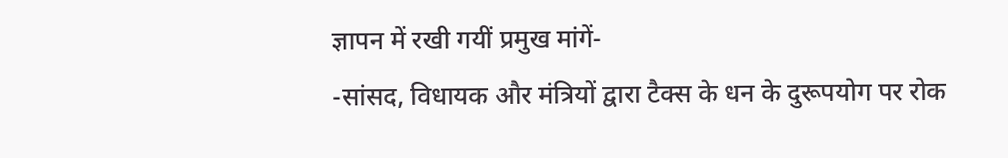ज्ञापन में रखी गयीं प्रमुख मांगें-
-सांसद, विधायक और मंत्रियों द्वारा टैक्स के धन के दुरूपयोग पर रोक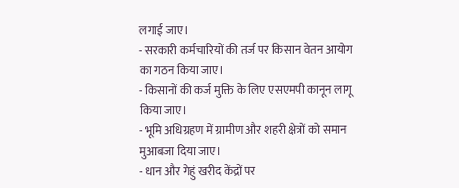लगाई जाए।
- सरकारी कर्मचारियों की तर्ज पर किसान वेतन आयोग का गठन किया जाए।
- किसानों की कर्ज मुक्ति के लिए एसएमपी कानून लागू किया जाए।
- भूमि अधिग्रहण में ग्रामीण और शहरी क्षेत्रों को समान मुआबजा दिया जाए।
- धान और गेहुं खरीद केंद्रों पर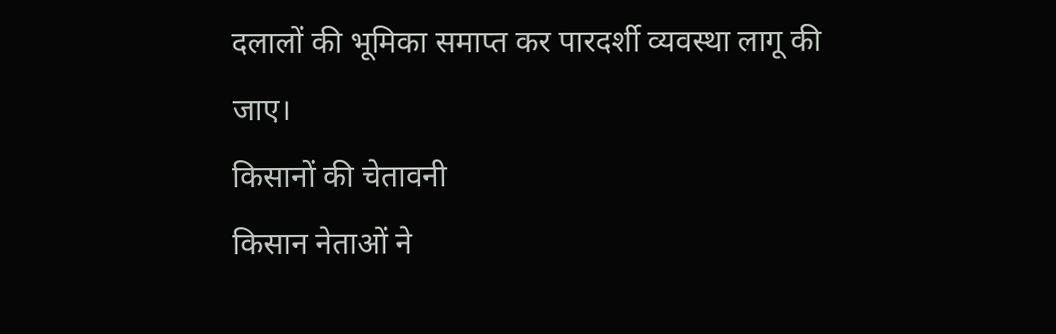दलालों की भूमिका समाप्त कर पारदर्शी व्यवस्था लागू की जाए।
किसानों की चेतावनी
किसान नेताओं ने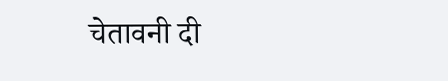चेतावनी दी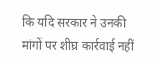कि यदि सरकार ने उनकी मांगों पर शीघ्र कार्रवाई नहीं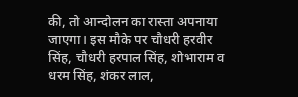की, तो आन्दोलन का रास्ता अपनाया जाएगा। इस मौके पर चौधरी हरवीर सिंह, चौधरी हरपाल सिंह, शोभाराम व धरम सिंह, शंकर लाल,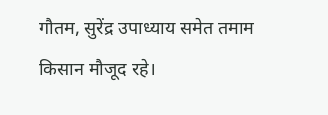गौतम, सुरेंद्र उपाध्याय समेत तमाम किसान मौजूद रहे।